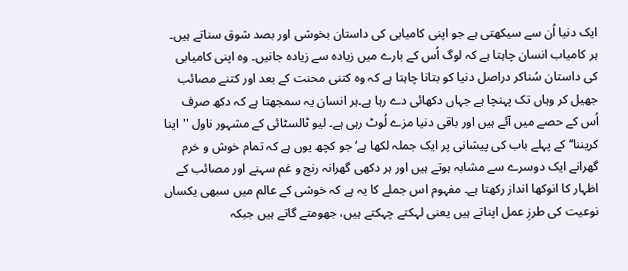ایک دنیا اُن سے سیکھتی ہے جو اپنی کامیابی کی داستان بخوشی اور بصد شوق سناتے ہیں۔ ہر کامیاب انسان چاہتا ہے کہ لوگ اُس کے بارے میں زیادہ سے زیادہ جانیں۔ وہ اپنی کامیابی کی داستان سُناکر دراصل دنیا کو بتانا چاہتا ہے کہ وہ کتنی محنت کے بعد اور کتنے مصائب جھیل کر وہاں تک پہنچا ہے جہاں دکھائی دے رہا ہے۔ہر انسان یہ سمجھتا ہے کہ دکھ صرف اُس کے حصے میں آئے ہیں اور باقی دنیا مزے لُوٹ رہی ہے۔ لیو ٹالسٹائی کے مشہور ناول ''اینا کریننا‘‘ کے پہلے باب کی پیشانی پر ایک جملہ لکھا ہے‘ جو کچھ یوں ہے کہ تمام خوش و خرم گھرانے ایک دوسرے سے مشابہ ہوتے ہیں اور ہر دکھی گھرانہ رنج و غم سہنے اور مصائب کے اظہار کا انوکھا انداز رکھتا ہے۔ مفہوم اس جملے کا یہ ہے کہ خوشی کے عالم میں سبھی یکساں نوعیت کی طرزِ عمل اپناتے ہیں یعنی لہکتے چہکتے ہیں، جھومتے گاتے ہیں جبکہ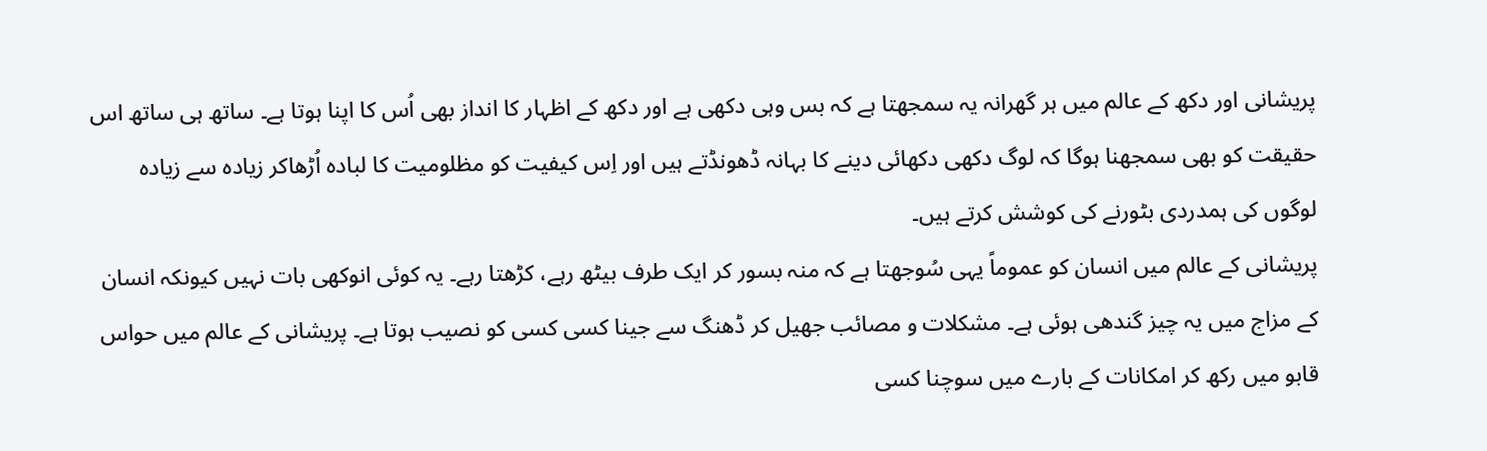پریشانی اور دکھ کے عالم میں ہر گھرانہ یہ سمجھتا ہے کہ بس وہی دکھی ہے اور دکھ کے اظہار کا انداز بھی اُس کا اپنا ہوتا ہے۔ ساتھ ہی ساتھ اس حقیقت کو بھی سمجھنا ہوگا کہ لوگ دکھی دکھائی دینے کا بہانہ ڈھونڈتے ہیں اور اِس کیفیت کو مظلومیت کا لبادہ اُڑھاکر زیادہ سے زیادہ لوگوں کی ہمدردی بٹورنے کی کوشش کرتے ہیں۔
پریشانی کے عالم میں انسان کو عموماً یہی سُوجھتا ہے کہ منہ بسور کر ایک طرف بیٹھ رہے، کڑھتا رہے۔ یہ کوئی انوکھی بات نہیں کیونکہ انسان کے مزاج میں یہ چیز گندھی ہوئی ہے۔ مشکلات و مصائب جھیل کر ڈھنگ سے جینا کسی کسی کو نصیب ہوتا ہے۔ پریشانی کے عالم میں حواس قابو میں رکھ کر امکانات کے بارے میں سوچنا کسی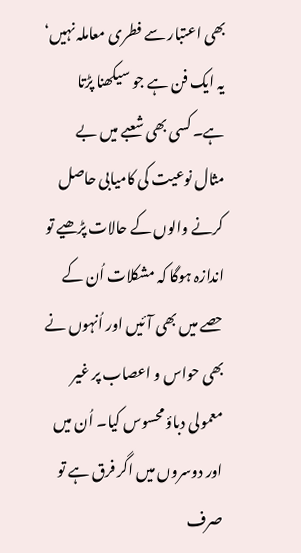بھی اعتبار سے فطری معاملہ نہیں‘ یہ ایک فن ہے جو سیکھنا پڑتا ہے۔ کسی بھی شعبے میں بے مثال نوعیت کی کامیابی حاصل کرنے والوں کے حالات پڑھیے تو اندازہ ہوگا کہ مشکلات اُن کے حصے میں بھی آئیں اور اُنہوں نے بھی حواس و اعصاب پر غیر معمولی دباؤ محسوس کیا۔ اُن میں اور دوسروں میں اگر فرق ہے تو صرف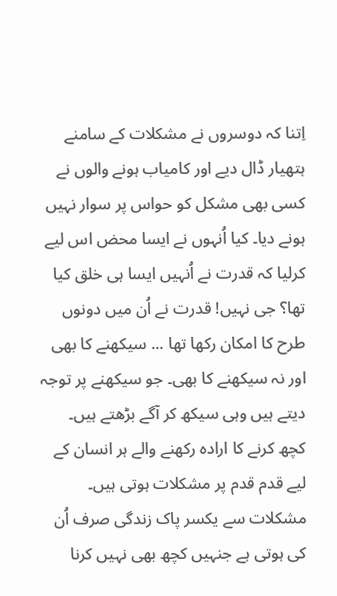اِتنا کہ دوسروں نے مشکلات کے سامنے ہتھیار ڈال دیے اور کامیاب ہونے والوں نے کسی بھی مشکل کو حواس پر سوار نہیں ہونے دیا۔ کیا اُنہوں نے ایسا محض اس لیے کرلیا کہ قدرت نے اُنہیں ایسا ہی خلق کیا تھا؟ جی نہیں! قدرت نے اُن میں دونوں طرح کا امکان رکھا تھا ... سیکھنے کا بھی اور نہ سیکھنے کا بھی۔ جو سیکھنے پر توجہ دیتے ہیں وہی سیکھ کر آگے بڑھتے ہیں۔
کچھ کرنے کا ارادہ رکھنے والے ہر انسان کے لیے قدم قدم پر مشکلات ہوتی ہیں۔ مشکلات سے یکسر پاک زندگی صرف اُن کی ہوتی ہے جنہیں کچھ بھی نہیں کرنا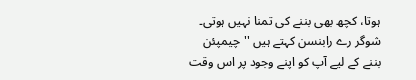ہوتا، کچھ بھی بننے کی تمنا نہیں ہوتی۔ شوگر رے رابنسن کہتے ہیں ''چیمپئن بننے کے لیے آپ کو اپنے وجود پر اس وقت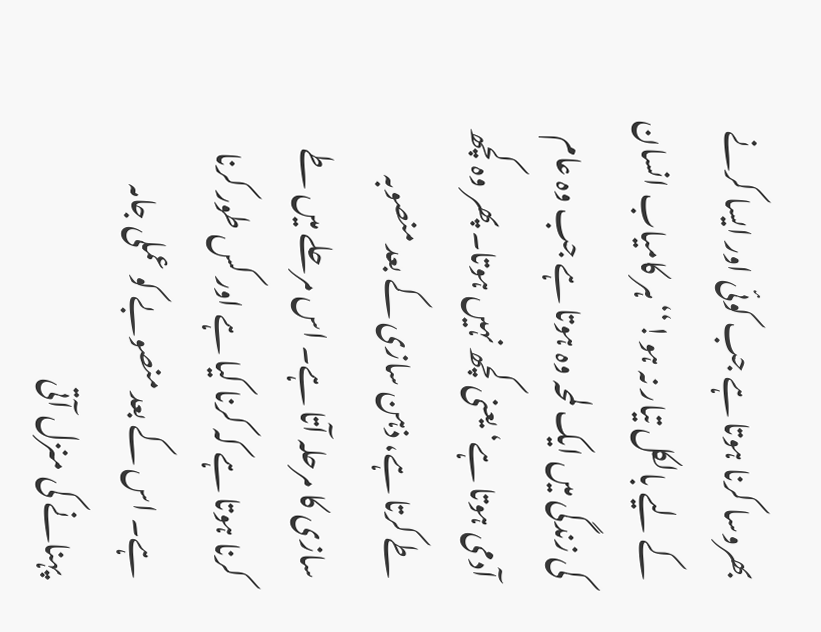بھروسا کرنا ہوتا ہے جب کوئی اور ایسا کرنے کے لیے بالکل تیار نہ ہو!‘‘ ہر کامیاب انسان کی زندگی میں ایک لمحہ وہ ہوتا ہے جب وہ عام آدمی ہوتا ہے‘ یعنی کچھ نہیں ہوتا۔ پھر وہ کچھ طے کرتا ہے، ذہن سازی کے بعد منصوبہ سازی کا مرحلہ آتا ہے۔ اس مرحلے میں طے کرنا ہوتا ہے کہ کرنا کیا ہے اور کس طور کرنا ہے۔ اس کے بعد منصوبے کو عملی جامہ پہنانے کی منزل آتی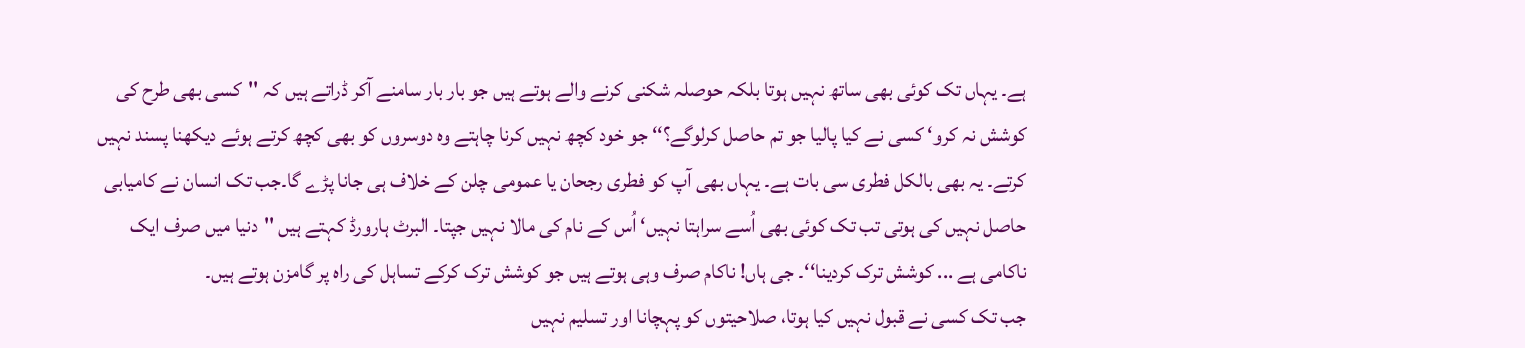ہے۔ یہاں تک کوئی بھی ساتھ نہیں ہوتا بلکہ حوصلہ شکنی کرنے والے ہوتے ہیں جو بار بار سامنے آکر ڈراتے ہیں کہ ''کسی بھی طرح کی کوشش نہ کرو‘ کسی نے کیا پالیا جو تم حاصل کرلوگے؟‘‘ جو خود کچھ نہیں کرنا چاہتے وہ دوسروں کو بھی کچھ کرتے ہوئے دیکھنا پسند نہیں کرتے۔ یہ بھی بالکل فطری سی بات ہے۔ یہاں بھی آپ کو فطری رجحان یا عمومی چلن کے خلاف ہی جانا پڑے گا۔جب تک انسان نے کامیابی حاصل نہیں کی ہوتی تب تک کوئی بھی اُسے سراہتا نہیں‘ اُس کے نام کی مالا نہیں جپتا۔ البرٹ ہارورڈ کہتے ہیں ''دنیا میں صرف ایک ناکامی ہے ... کوشش ترک کردینا‘‘۔ جی ہاں! ناکام صرف وہی ہوتے ہیں جو کوشش ترک کرکے تساہل کی راہ پر گامزن ہوتے ہیں۔
جب تک کسی نے قبول نہیں کیا ہوتا، صلاحیتوں کو پہچانا اور تسلیم نہیں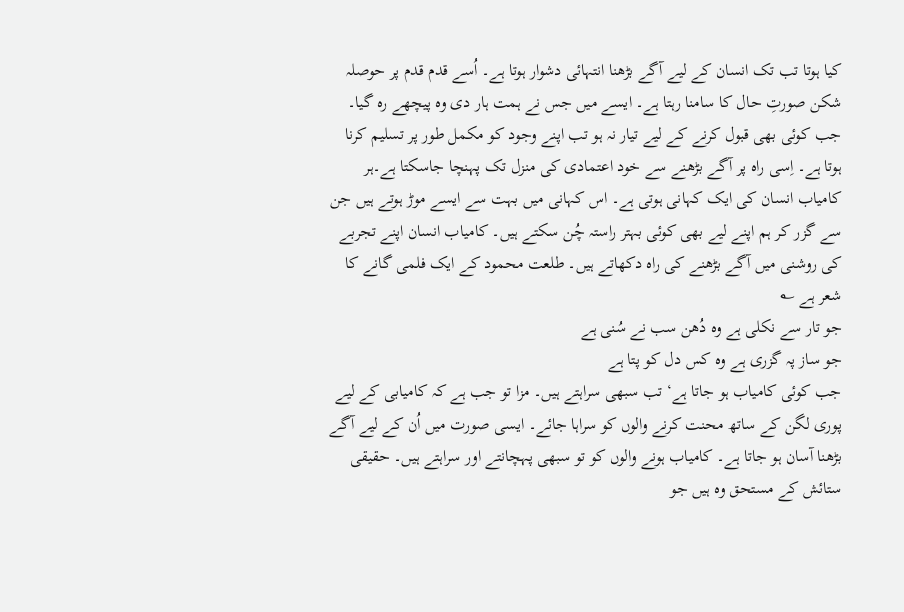کیا ہوتا تب تک انسان کے لیے آگے بڑھنا انتہائی دشوار ہوتا ہے۔ اُسے قدم قدم پر حوصلہ شکن صورتِ حال کا سامنا رہتا ہے۔ ایسے میں جس نے ہمت ہار دی وہ پیچھے رہ گیا۔ جب کوئی بھی قبول کرنے کے لیے تیار نہ ہو تب اپنے وجود کو مکمل طور پر تسلیم کرنا ہوتا ہے۔ اِسی راہ پر آگے بڑھنے سے خود اعتمادی کی منزل تک پہنچا جاسکتا ہے۔ہر کامیاب انسان کی ایک کہانی ہوتی ہے۔ اس کہانی میں بہت سے ایسے موڑ ہوتے ہیں جن سے گزر کر ہم اپنے لیے بھی کوئی بہتر راستہ چُن سکتے ہیں۔ کامیاب انسان اپنے تجربے کی روشنی میں آگے بڑھنے کی راہ دکھاتے ہیں۔ طلعت محمود کے ایک فلمی گانے کا شعر ہے ؎
جو تار سے نکلی ہے وہ دُھن سب نے سُنی ہے
جو ساز پہ گزری ہے وہ کس دل کو پتا ہے
جب کوئی کامیاب ہو جاتا ہے‘ تب سبھی سراہتے ہیں۔ مزا تو جب ہے کہ کامیابی کے لیے پوری لگن کے ساتھ محنت کرنے والوں کو سراہا جائے۔ ایسی صورت میں اُن کے لیے آگے بڑھنا آسان ہو جاتا ہے۔ کامیاب ہونے والوں کو تو سبھی پہچانتے اور سراہتے ہیں۔ حقیقی ستائش کے مستحق وہ ہیں جو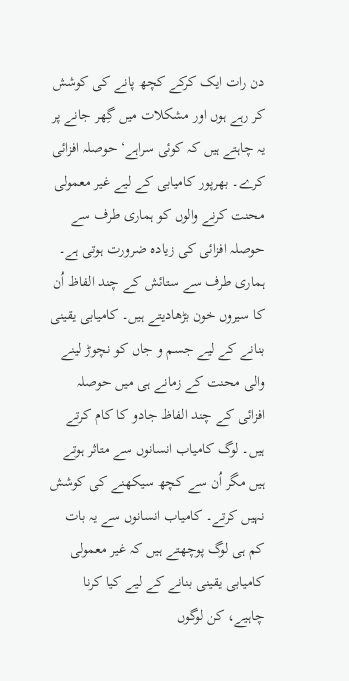دن رات ایک کرکے کچھ پانے کی کوشش کر رہے ہوں اور مشکلات میں گِھر جانے پر یہ چاہتے ہیں کہ کوئی سراہے‘ حوصلہ افزائی کرے۔ بھرپور کامیابی کے لیے غیر معمولی محنت کرنے والوں کو ہماری طرف سے حوصلہ افزائی کی زیادہ ضرورت ہوتی ہے۔ ہماری طرف سے ستائش کے چند الفاظ اُن کا سیروں خون بڑھادیتے ہیں۔ کامیابی یقینی بنانے کے لیے جسم و جاں کو نچوڑ لینے والی محنت کے زمانے ہی میں حوصلہ افزائی کے چند الفاظ جادو کا کام کرتے ہیں۔ لوگ کامیاب انسانوں سے متاثر ہوتے ہیں مگر اُن سے کچھ سیکھنے کی کوشش نہیں کرتے۔ کامیاب انسانوں سے یہ بات کم ہی لوگ پوچھتے ہیں کہ غیر معمولی کامیابی یقینی بنانے کے لیے کیا کرنا چاہیے، کن لوگوں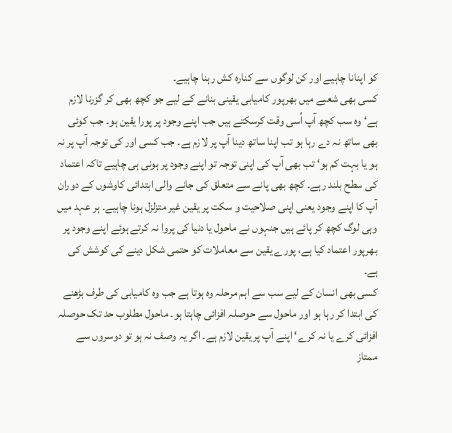کو اپنانا چاہیے اور کن لوگوں سے کنارہ کش رہنا چاہیے۔
کسی بھی شعبے میں بھرپور کامیابی یقینی بنانے کے لیے جو کچھ بھی کر گزرنا لازم ہے‘ وہ سب کچھ آپ اُسی وقت کرسکتے ہیں جب اپنے وجود پر پورا یقین ہو۔ جب کوئی بھی ساتھ نہ دے رہا ہو تب اپنا ساتھ دینا آپ پر لازم ہے۔ جب کسی اور کی توجہ آپ پر نہ ہو یا بہت کم ہو‘ تب بھی آپ کی اپنی توجہ تو اپنے وجود پر ہونی ہی چاہیے تاکہ اعتماد کی سطح بلند رہے۔ کچھ بھی پانے سے متعلق کی جانے والی ابتدائی کاوشوں کے دوران آپ کا اپنے وجود یعنی اپنی صلاحیت و سکت پر یقین غیر متزلزل ہونا چاہیے۔ ہر عہد میں وہی لوگ کچھ کر پائے ہیں جنہوں نے ماحول یا دنیا کی پروا نہ کرتے ہوئے اپنے وجود پر بھرپور اعتماد کیا ہے، پورے یقین سے معاملات کو حتمی شکل دینے کی کوشش کی ہے۔
کسی بھی انسان کے لیے سب سے اہم مرحلہ وہ ہوتا ہے جب وہ کامیابی کی طرف بڑھنے کی ابتدا کر رہا ہو اور ماحول سے حوصلہ افزائی چاہتا ہو۔ ماحول مطلوب حد تک حوصلہ افزائی کرے یا نہ کرے‘ اپنے آپ پر یقین لازم ہے۔ اگر یہ وصف نہ ہو تو دوسروں سے ممتاز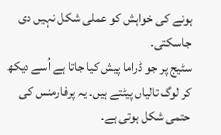ہونے کی خواہش کو عملی شکل نہیں دی جاسکتی۔
سٹیج پر جو ڈراما پیش کیا جاتا ہے اُسے دیکھ کر لوگ تالیاں پیٹتے ہیں۔ یہ پرفارمنس کی حتمی شکل ہوتی ہے۔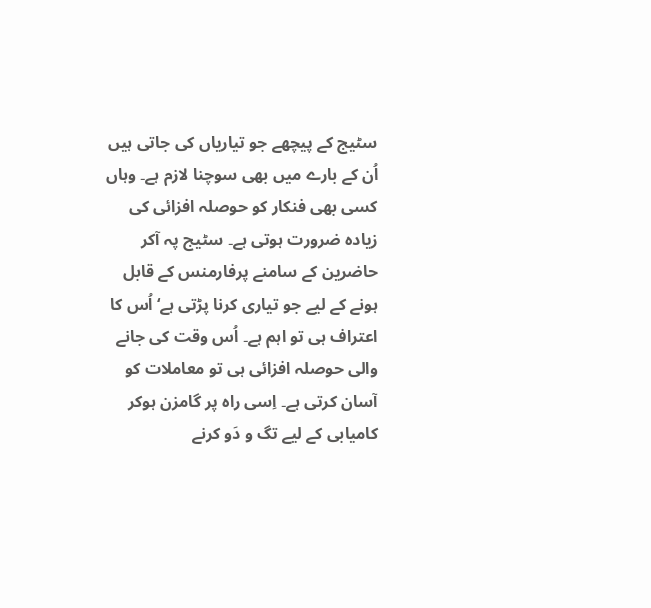سٹیج کے پیچھے جو تیاریاں کی جاتی ہیں اُن کے بارے میں بھی سوچنا لازم ہے۔ وہاں کسی بھی فنکار کو حوصلہ افزائی کی زیادہ ضرورت ہوتی ہے۔ سٹیج پہ آکر حاضرین کے سامنے پرفارمنس کے قابل ہونے کے لیے جو تیاری کرنا پڑتی ہے‘ اُس کا اعتراف ہی تو اہم ہے۔ اُس وقت کی جانے والی حوصلہ افزائی ہی تو معاملات کو آسان کرتی ہے۔ اِسی راہ پر گامزن ہوکر کامیابی کے لیے تگ و دَو کرنے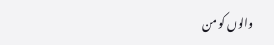والوں کو من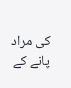کی مراد پانے کے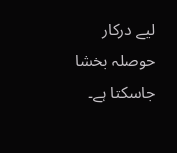لیے درکار حوصلہ بخشا جاسکتا ہے۔